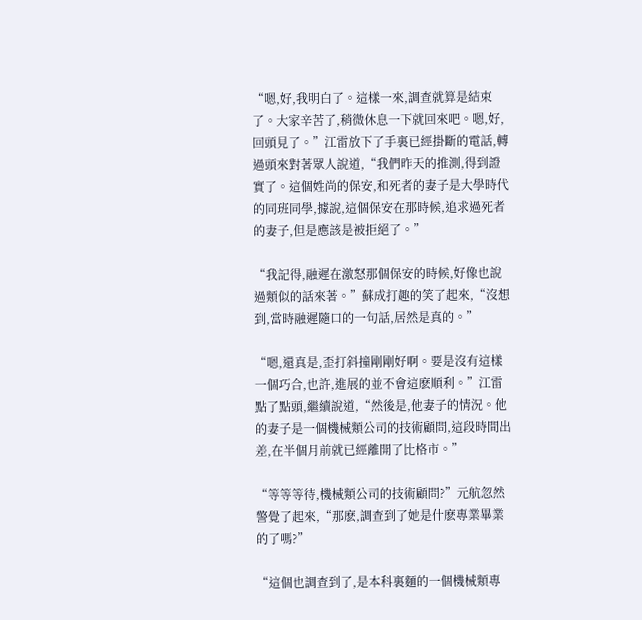“嗯,好,我明白了。這樣一來,調查就算是結束了。大家辛苦了,稍微休息一下就回來吧。嗯,好,回頭見了。”江雷放下了手裏已經掛斷的電話,轉過頭來對著眾人說道,“我們昨天的推測,得到證實了。這個姓尚的保安,和死者的妻子是大學時代的同班同學,據說,這個保安在那時候,追求過死者的妻子,但是應該是被拒絕了。”

“我記得,融遲在激怒那個保安的時候,好像也說過類似的話來著。”蘇成打趣的笑了起來,“沒想到,當時融遲隨口的一句話,居然是真的。”

“嗯,還真是,歪打斜撞剛剛好啊。要是沒有這樣一個巧合,也許,進展的並不會這麽順利。”江雷點了點頭,繼續說道,“然後是,他妻子的情況。他的妻子是一個機械類公司的技術顧問,這段時間出差,在半個月前就已經離開了比格市。”

“等等等待,機械類公司的技術顧問?”元航忽然警覺了起來,“那麽,調查到了她是什麽專業畢業的了嗎?”

“這個也調查到了,是本科裏麵的一個機械類專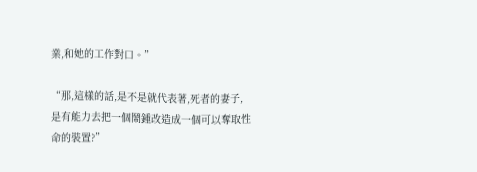業,和她的工作對口。”

“那,這樣的話,是不是就代表著,死者的妻子,是有能力去把一個鬧鍾改造成一個可以奪取性命的裝置?”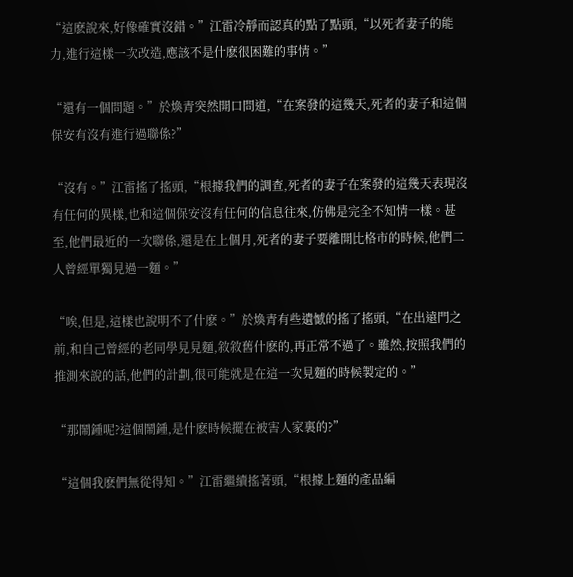“這麽說來,好像確實沒錯。”江雷冷靜而認真的點了點頭,“以死者妻子的能力,進行這樣一次改造,應該不是什麽很困難的事情。”

“還有一個問題。”於煥青突然開口問道,“在案發的這幾天,死者的妻子和這個保安有沒有進行過聯係?”

“沒有。”江雷搖了搖頭,“根據我們的調查,死者的妻子在案發的這幾天表現沒有任何的異樣,也和這個保安沒有任何的信息往來,仿佛是完全不知情一樣。甚至,他們最近的一次聯係,還是在上個月,死者的妻子要離開比格市的時候,他們二人曾經單獨見過一麵。”

“唉,但是,這樣也說明不了什麽。”於煥青有些遺憾的搖了搖頭,“在出遠門之前,和自己曾經的老同學見見麵,敘敘舊什麽的,再正常不過了。雖然,按照我們的推測來說的話,他們的計劃,很可能就是在這一次見麵的時候製定的。”

“那鬧鍾呢?這個鬧鍾,是什麽時候擺在被害人家裏的?”

“這個我麽們無從得知。”江雷繼續搖著頭,“根據上麵的產品編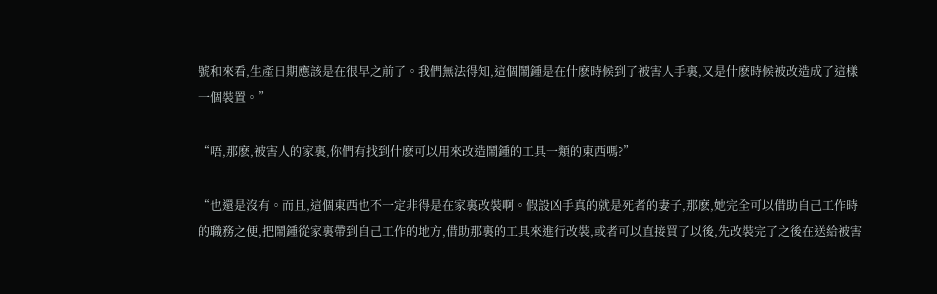號和來看,生產日期應該是在很早之前了。我們無法得知,這個鬧鍾是在什麽時候到了被害人手裏,又是什麽時候被改造成了這樣一個裝置。”

“唔,那麽,被害人的家裏,你們有找到什麽可以用來改造鬧鍾的工具一類的東西嗎?”

“也還是沒有。而且,這個東西也不一定非得是在家裏改裝啊。假設凶手真的就是死者的妻子,那麽,她完全可以借助自己工作時的職務之便,把鬧鍾從家裏帶到自己工作的地方,借助那裏的工具來進行改裝,或者可以直接買了以後,先改裝完了之後在送給被害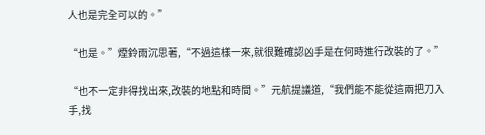人也是完全可以的。”

“也是。”煙鈴雨沉思著,“不過這樣一來,就很難確認凶手是在何時進行改裝的了。”

“也不一定非得找出來,改裝的地點和時間。”元航提議道,“我們能不能從這兩把刀入手,找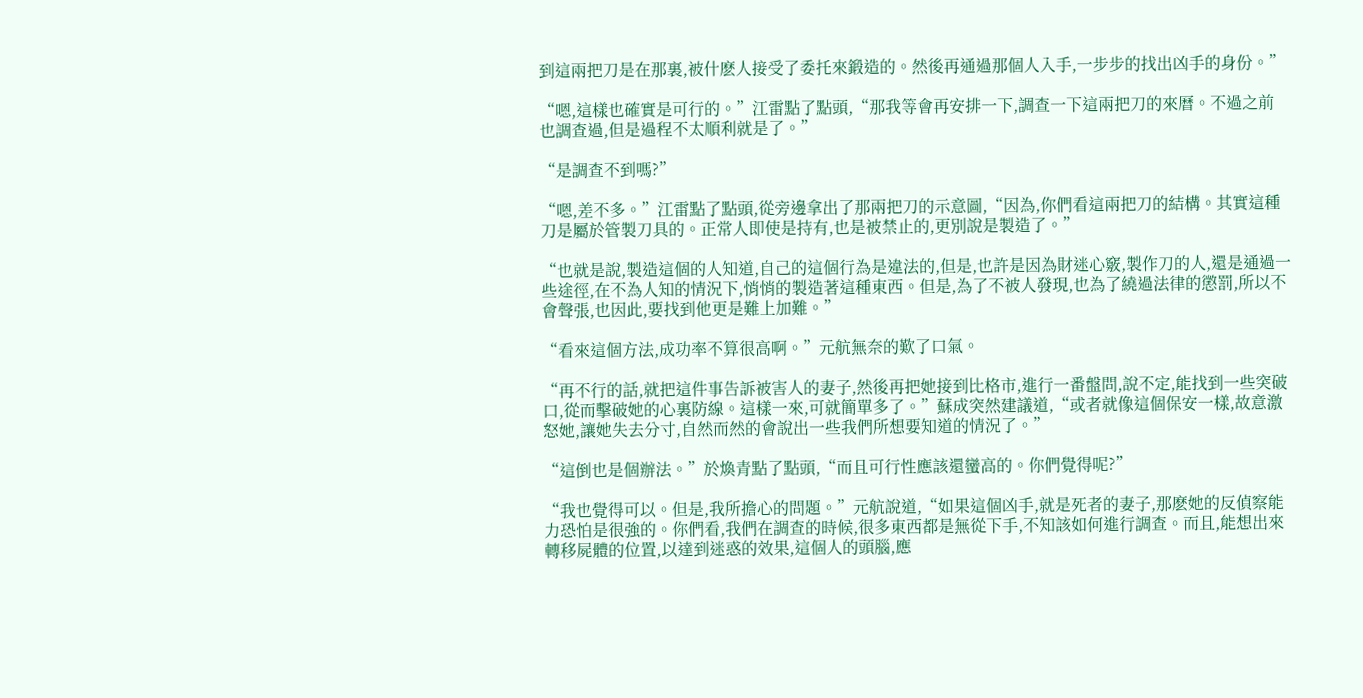到這兩把刀是在那裏,被什麽人接受了委托來鍛造的。然後再通過那個人入手,一步步的找出凶手的身份。”

“嗯,這樣也確實是可行的。”江雷點了點頭,“那我等會再安排一下,調查一下這兩把刀的來曆。不過之前也調查過,但是過程不太順利就是了。”

“是調查不到嗎?”

“嗯,差不多。”江雷點了點頭,從旁邊拿出了那兩把刀的示意圖,“因為,你們看這兩把刀的結構。其實這種刀是屬於管製刀具的。正常人即使是持有,也是被禁止的,更別說是製造了。”

“也就是說,製造這個的人知道,自己的這個行為是違法的,但是,也許是因為財迷心竅,製作刀的人,還是通過一些途徑,在不為人知的情況下,悄悄的製造著這種東西。但是,為了不被人發現,也為了繞過法律的懲罰,所以不會聲張,也因此,要找到他更是難上加難。”

“看來這個方法,成功率不算很高啊。”元航無奈的歎了口氣。

“再不行的話,就把這件事告訴被害人的妻子,然後再把她接到比格市,進行一番盤問,說不定,能找到一些突破口,從而擊破她的心裏防線。這樣一來,可就簡單多了。”蘇成突然建議道,“或者就像這個保安一樣,故意激怒她,讓她失去分寸,自然而然的會說出一些我們所想要知道的情況了。”

“這倒也是個辦法。”於煥青點了點頭,“而且可行性應該還蠻高的。你們覺得呢?”

“我也覺得可以。但是,我所擔心的問題。”元航說道,“如果這個凶手,就是死者的妻子,那麽她的反偵察能力恐怕是很強的。你們看,我們在調查的時候,很多東西都是無從下手,不知該如何進行調查。而且,能想出來轉移屍體的位置,以達到迷惑的效果,這個人的頭腦,應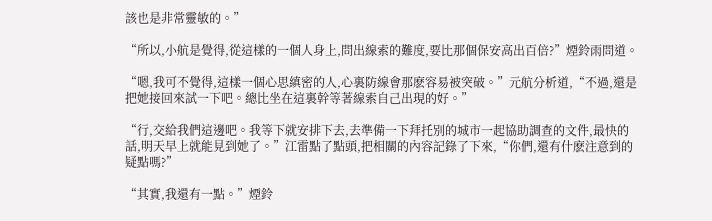該也是非常靈敏的。”

“所以,小航是覺得,從這樣的一個人身上,問出線索的難度,要比那個保安高出百倍?”煙鈴雨問道。

“嗯,我可不覺得,這樣一個心思縝密的人,心裏防線會那麽容易被突破。”元航分析道,“不過,還是把她接回來試一下吧。總比坐在這裏幹等著線索自己出現的好。”

“行,交給我們這邊吧。我等下就安排下去,去準備一下拜托別的城市一起協助調查的文件,最快的話,明天早上就能見到她了。”江雷點了點頭,把相關的內容記錄了下來,“你們,還有什麽注意到的疑點嗎?”

“其實,我還有一點。”煙鈴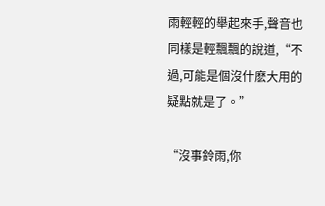雨輕輕的舉起來手,聲音也同樣是輕飄飄的說道,“不過,可能是個沒什麽大用的疑點就是了。”

“沒事鈴雨,你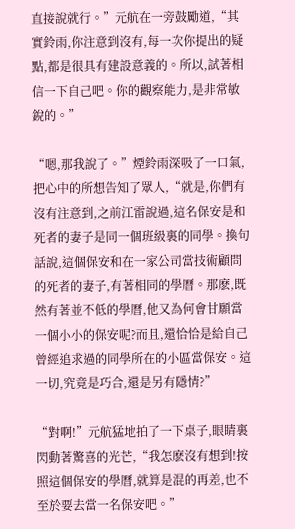直接說就行。”元航在一旁鼓勵道,“其實鈴雨,你注意到沒有,每一次你提出的疑點,都是很具有建設意義的。所以,試著相信一下自己吧。你的觀察能力,是非常敏銳的。”

“嗯,那我說了。”煙鈴雨深吸了一口氣,把心中的所想告知了眾人,“就是,你們有沒有注意到,之前江雷說過,這名保安是和死者的妻子是同一個班級裏的同學。換句話說,這個保安和在一家公司當技術顧問的死者的妻子,有著相同的學曆。那麽,既然有著並不低的學曆,他又為何會甘願當一個小小的保安呢?而且,還恰恰是給自己曾經追求過的同學所在的小區當保安。這一切,究竟是巧合,還是另有隱情?”

“對啊!”元航猛地拍了一下桌子,眼睛裏閃動著驚喜的光芒,“我怎麽沒有想到!按照這個保安的學曆,就算是混的再差,也不至於要去當一名保安吧。”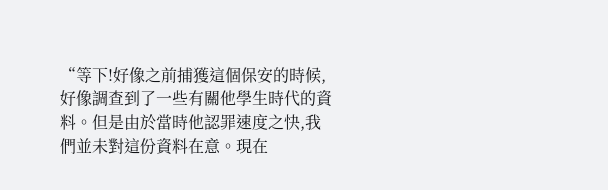“等下!好像之前捕獲這個保安的時候,好像調查到了一些有關他學生時代的資料。但是由於當時他認罪速度之快,我們並未對這份資料在意。現在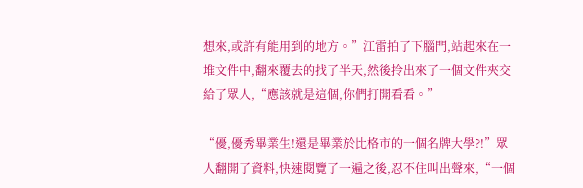想來,或許有能用到的地方。”江雷拍了下腦門,站起來在一堆文件中,翻來覆去的找了半天,然後拎出來了一個文件夾交給了眾人,“應該就是這個,你們打開看看。”

“優,優秀畢業生!還是畢業於比格市的一個名牌大學?!”眾人翻開了資料,快速閱覽了一遍之後,忍不住叫出聲來,“一個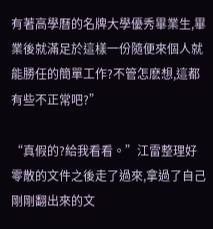有著高學曆的名牌大學優秀畢業生,畢業後就滿足於這樣一份隨便來個人就能勝任的簡單工作?不管怎麽想,這都有些不正常吧?”

“真假的?給我看看。”江雷整理好零散的文件之後走了過來,拿過了自己剛剛翻出來的文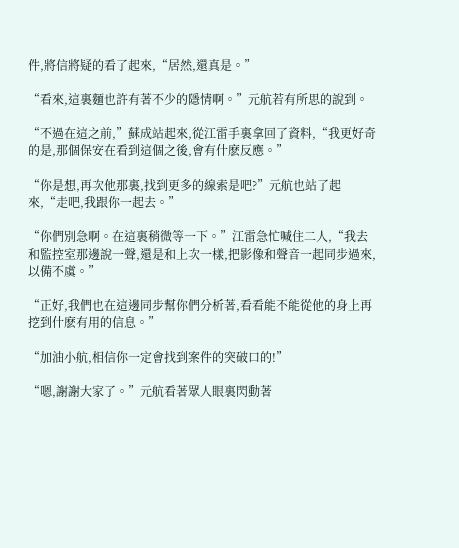件,將信將疑的看了起來,“居然,還真是。”

“看來,這裏麵也許有著不少的隱情啊。”元航若有所思的說到。

“不過在這之前,”蘇成站起來,從江雷手裏拿回了資料,“我更好奇的是,那個保安在看到這個之後,會有什麽反應。”

“你是想,再次他那裏,找到更多的線索是吧?”元航也站了起來,“走吧,我跟你一起去。”

“你們別急啊。在這裏稍微等一下。”江雷急忙喊住二人,“我去和監控室那邊說一聲,還是和上次一樣,把影像和聲音一起同步過來,以備不虞。”

“正好,我們也在這邊同步幫你們分析著,看看能不能從他的身上再挖到什麽有用的信息。”

“加油小航,相信你一定會找到案件的突破口的!”

“嗯,謝謝大家了。”元航看著眾人眼裏閃動著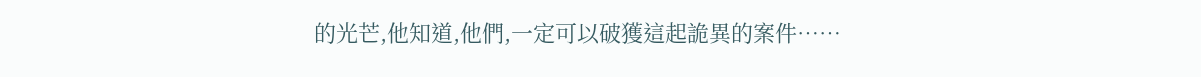的光芒,他知道,他們,一定可以破獲這起詭異的案件……